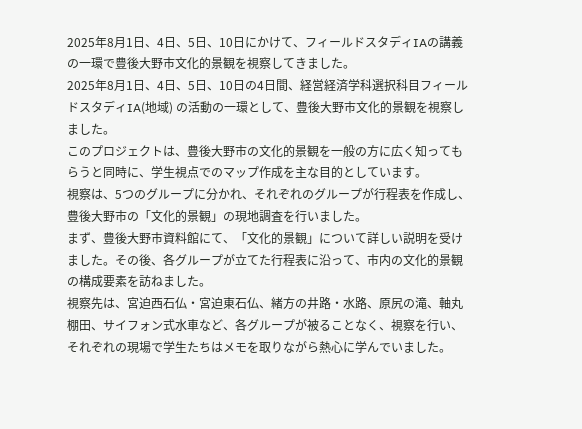2025年8月1日、4日、5日、10日にかけて、フィールドスタディIAの講義の一環で豊後大野市文化的景観を視察してきました。
2025年8月1日、4日、5日、10日の4日間、経営経済学科選択科目フィールドスタディIA(地域) の活動の一環として、豊後大野市文化的景観を視察しました。
このプロジェクトは、豊後大野市の文化的景観を一般の方に広く知ってもらうと同時に、学生視点でのマップ作成を主な目的としています。
視察は、5つのグループに分かれ、それぞれのグループが行程表を作成し、豊後大野市の「文化的景観」の現地調査を行いました。
まず、豊後大野市資料館にて、「文化的景観」について詳しい説明を受けました。その後、各グループが立てた行程表に沿って、市内の文化的景観の構成要素を訪ねました。
視察先は、宮迫西石仏・宮迫東石仏、緒方の井路・水路、原尻の滝、軸丸棚田、サイフォン式水車など、各グループが被ることなく、視察を行い、それぞれの現場で学生たちはメモを取りながら熱心に学んでいました。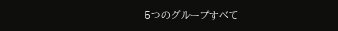5つのグループすべて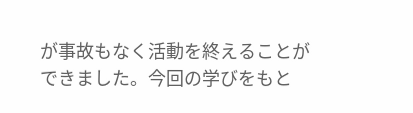が事故もなく活動を終えることができました。今回の学びをもと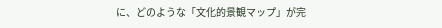に、どのような「文化的景観マップ」が完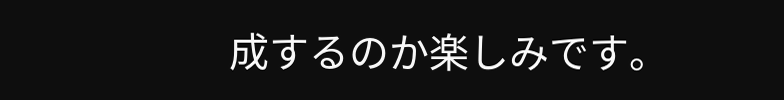成するのか楽しみです。